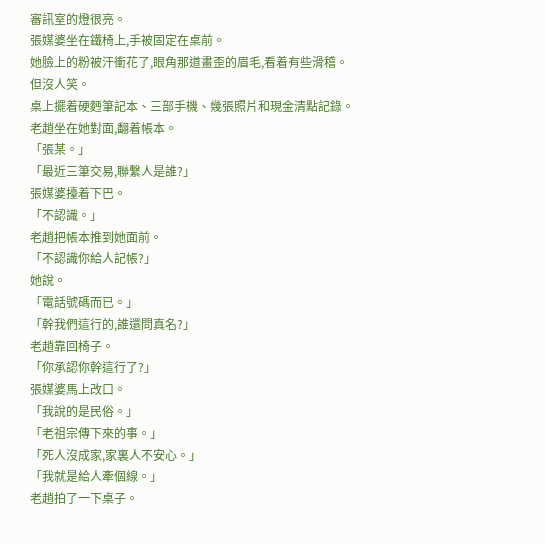審訊室的燈很亮。
張媒婆坐在鐵椅上,手被固定在桌前。
她臉上的粉被汗衝花了,眼角那道畫歪的眉毛,看着有些滑稽。
但沒人笑。
桌上擺着硬麪筆記本、三部手機、幾張照片和現金清點記錄。
老趙坐在她對面,翻着帳本。
「張某。」
「最近三筆交易,聯繫人是誰?」
張媒婆擡着下巴。
「不認識。」
老趙把帳本推到她面前。
「不認識你給人記帳?」
她說。
「電話號碼而已。」
「幹我們這行的,誰還問真名?」
老趙靠回椅子。
「你承認你幹這行了?」
張媒婆馬上改口。
「我說的是民俗。」
「老祖宗傳下來的事。」
「死人沒成家,家裏人不安心。」
「我就是給人牽個線。」
老趙拍了一下桌子。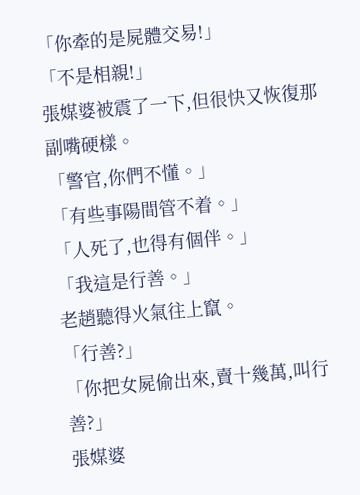「你牽的是屍體交易!」
「不是相親!」
張媒婆被震了一下,但很快又恢復那副嘴硬樣。
「警官,你們不懂。」
「有些事陽間管不着。」
「人死了,也得有個伴。」
「我這是行善。」
老趙聽得火氣往上竄。
「行善?」
「你把女屍偷出來,賣十幾萬,叫行善?」
張媒婆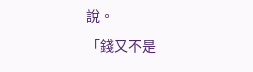說。
「錢又不是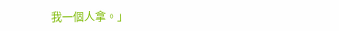我一個人拿。」